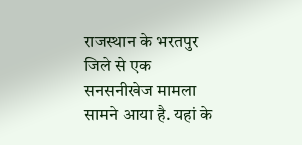राजस्थान के भरतपुर जिले से एक सनसनीखेज मामला सामने आया है. यहां के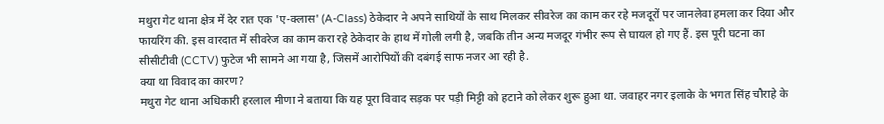मथुरा गेट थाना क्षेत्र में देर रात एक 'ए-क्लास' (A-Class) ठेकेदार ने अपने साथियों के साथ मिलकर सीवरेज का काम कर रहे मजदूरों पर जानलेवा हमला कर दिया और फायरिंग की. इस वारदात में सीवरेज का काम करा रहे ठेकेदार के हाथ में गोली लगी है, जबकि तीन अन्य मजदूर गंभीर रूप से घायल हो गए हैं. इस पूरी घटना का सीसीटीवी (CCTV) फुटेज भी सामने आ गया है, जिसमें आरोपियों की दबंगई साफ नजर आ रही है.
क्या था विवाद का कारण?
मथुरा गेट थाना अधिकारी हरलाल मीणा ने बताया कि यह पूरा विवाद सड़क पर पड़ी मिट्टी को हटाने को लेकर शुरू हुआ था. जवाहर नगर इलाके के भगत सिंह चौराहे के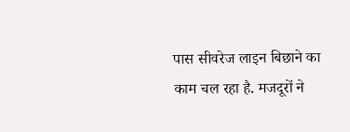पास सीवरेज लाइन बिछाने का काम चल रहा है. मजदूरों ने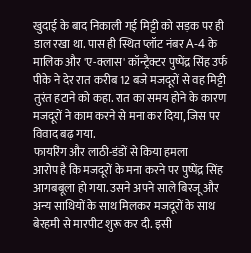खुदाई के बाद निकाली गई मिट्टी को सड़क पर ही डाल रखा था. पास ही स्थित प्लॉट नंबर A-4 के मालिक और 'ए-क्लास' कॉन्ट्रैक्टर पुष्पेंद्र सिंह उर्फ पीके ने देर रात करीब 12 बजे मजदूरों से वह मिट्टी तुरंत हटाने को कहा. रात का समय होने के कारण मजदूरों ने काम करने से मना कर दिया, जिस पर विवाद बढ़ गया.
फायरिंग और लाठी-डंडों से किया हमला
आरोप है कि मजदूरों के मना करने पर पुष्पेंद्र सिंह आगबबूला हो गया. उसने अपने साले बिरजू और अन्य साथियों के साथ मिलकर मजदूरों के साथ बेरहमी से मारपीट शुरू कर दी. इसी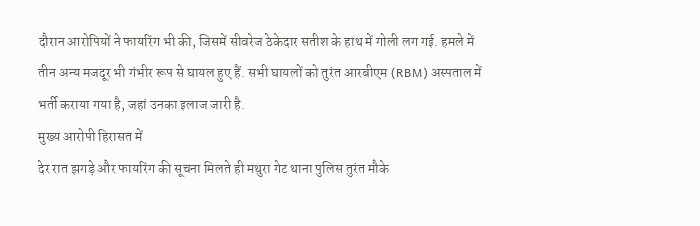दौरान आरोपियों ने फायरिंग भी की, जिसमें सीवरेज ठेकेदार सतीश के हाथ में गोली लग गई. हमले में तीन अन्य मजदूर भी गंभीर रूप से घायल हुए हैं. सभी घायलों को तुरंत आरबीएम (RBM) अस्पताल में भर्ती कराया गया है, जहां उनका इलाज जारी है.
मुख्य आरोपी हिरासत में
देर रात झगड़े और फायरिंग की सूचना मिलते ही मथुरा गेट थाना पुलिस तुरंत मौके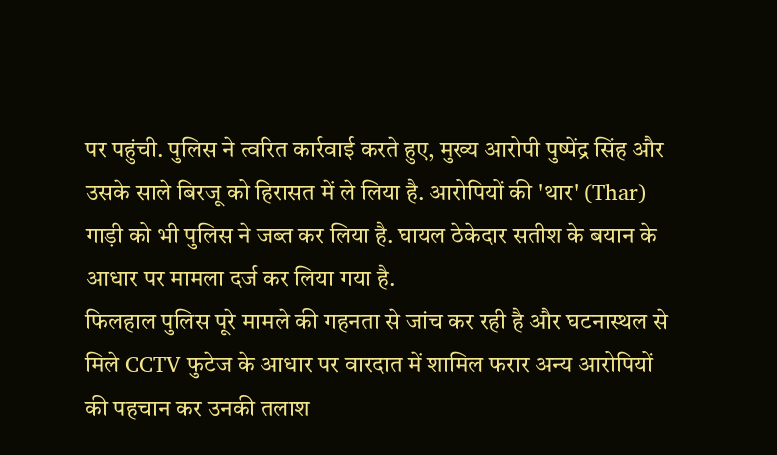पर पहुंची. पुलिस ने त्वरित कार्रवाई करते हुए, मुख्य आरोपी पुष्पेंद्र सिंह और उसके साले बिरजू को हिरासत में ले लिया है. आरोपियों की 'थार' (Thar) गाड़ी को भी पुलिस ने जब्त कर लिया है. घायल ठेकेदार सतीश के बयान के आधार पर मामला दर्ज कर लिया गया है.
फिलहाल पुलिस पूरे मामले की गहनता से जांच कर रही है और घटनास्थल से मिले CCTV फुटेज के आधार पर वारदात में शामिल फरार अन्य आरोपियों की पहचान कर उनकी तलाश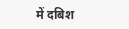में दबिश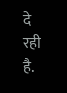दे रही है.